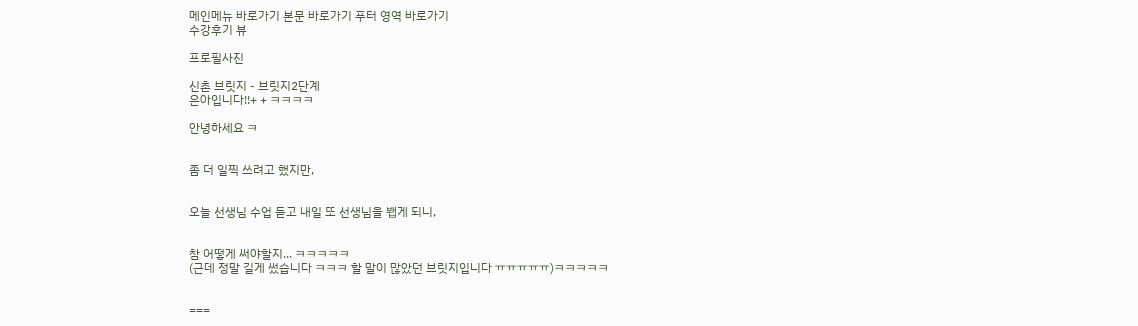메인메뉴 바로가기 본문 바로가기 푸터 영역 바로가기
수강후기 뷰

프로필사진

신촌 브릿지 - 브릿지2단계
은아입니다!!+ + ㅋㅋㅋㅋ

안녕하세요 ㅋ


좀 더 일찍 쓰려고 했지만,


오늘 선생님 수업 듣고 내일 또 선생님을 봽게 되니,


참 어떻게 써야할지... ㅋㅋㅋㅋㅋ
(근데 정말 길게 썼습니다 ㅋㅋㅋ 할 말이 많았던 브릿지입니다 ㅠㅠㅠㅠㅠ)ㅋㅋㅋㅋㅋ


===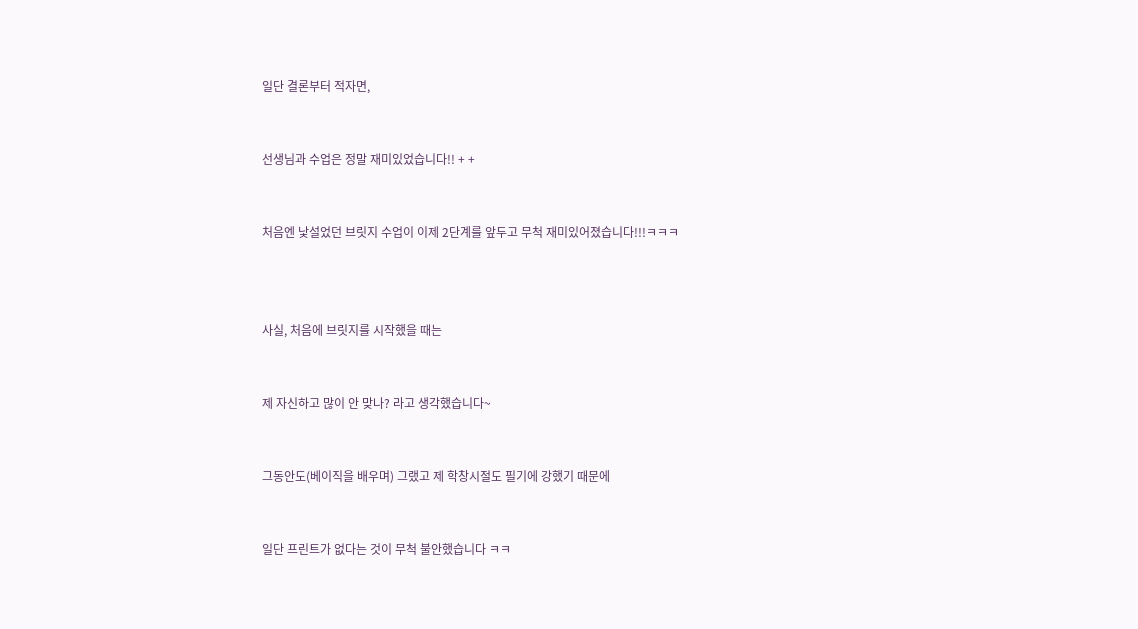일단 결론부터 적자면,


선생님과 수업은 정말 재미있었습니다!! + +


처음엔 낯설었던 브릿지 수업이 이제 2단계를 앞두고 무척 재미있어졌습니다!!!ㅋㅋㅋ



사실, 처음에 브릿지를 시작했을 때는


제 자신하고 많이 안 맞나? 라고 생각했습니다~


그동안도(베이직을 배우며) 그랬고 제 학창시절도 필기에 강했기 때문에


일단 프린트가 없다는 것이 무척 불안했습니다 ㅋㅋ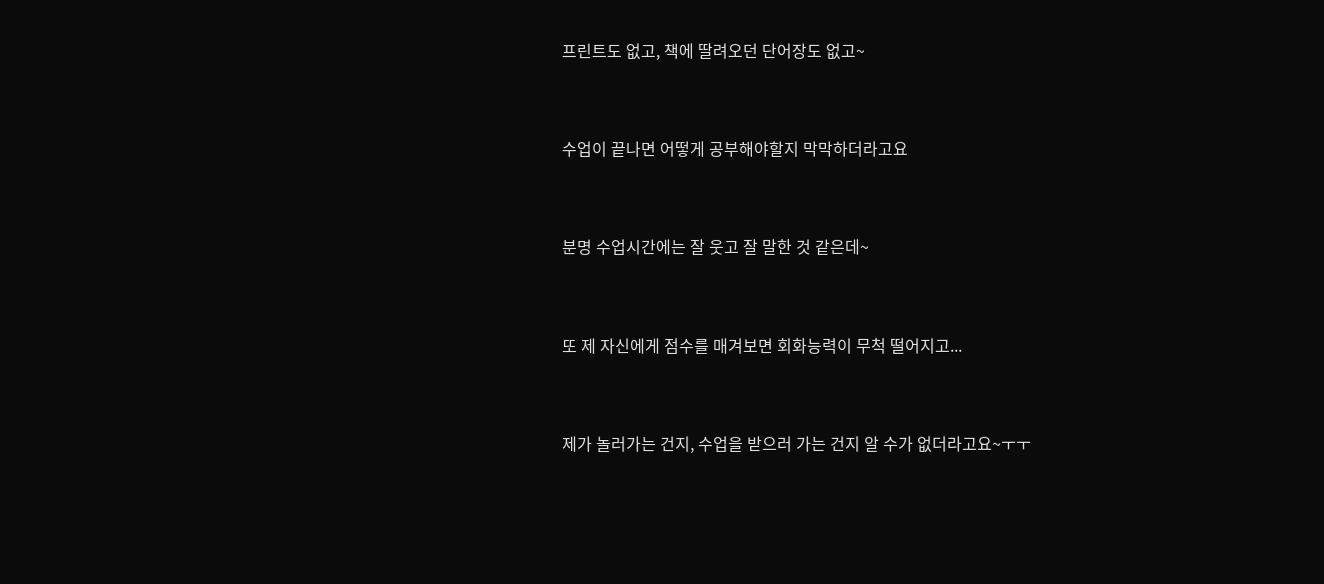프린트도 없고, 책에 딸려오던 단어장도 없고~


수업이 끝나면 어떻게 공부해야할지 막막하더라고요


분명 수업시간에는 잘 웃고 잘 말한 것 같은데~


또 제 자신에게 점수를 매겨보면 회화능력이 무척 떨어지고...


제가 놀러가는 건지, 수업을 받으러 가는 건지 알 수가 없더라고요~ㅜㅜ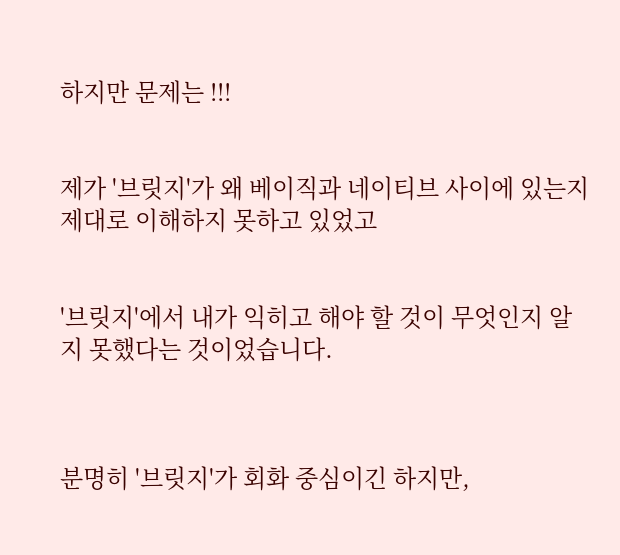하지만 문제는 !!!


제가 '브릿지'가 왜 베이직과 네이티브 사이에 있는지 제대로 이해하지 못하고 있었고


'브릿지'에서 내가 익히고 해야 할 것이 무엇인지 알지 못했다는 것이었습니다.



분명히 '브릿지'가 회화 중심이긴 하지만,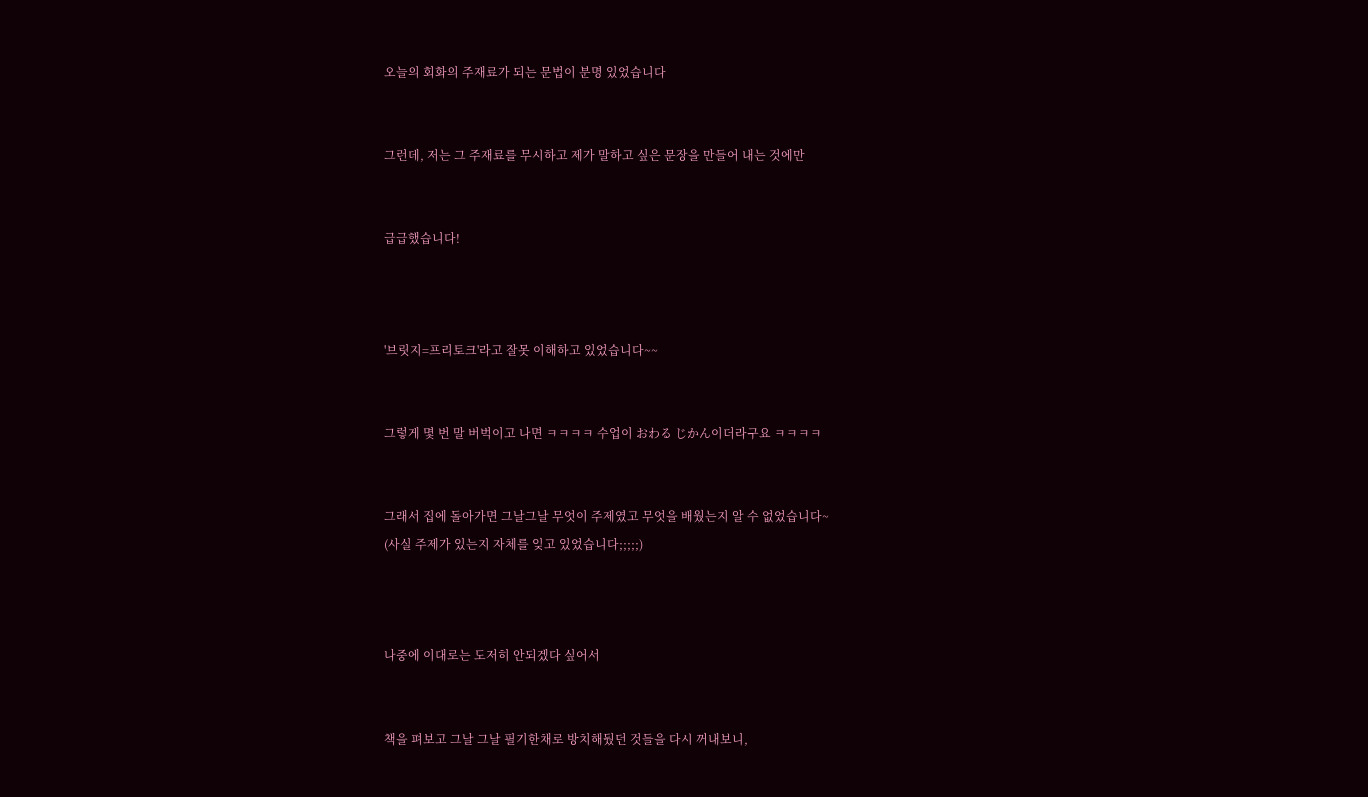오늘의 회화의 주재료가 되는 문법이 분명 있었습니다


그런데, 저는 그 주재료를 무시하고 제가 말하고 싶은 문장을 만들어 내는 것에만


급급했습니다!



'브릿지=프리토크'라고 잘못 이해하고 있었습니다~~


그렇게 몇 번 말 버벅이고 나면 ㅋㅋㅋㅋ 수업이 おわる じかん이더라구요 ㅋㅋㅋㅋ


그래서 집에 돌아가면 그날그날 무엇이 주제였고 무엇을 배웠는지 알 수 없었습니다~
(사실 주제가 있는지 자체를 잊고 있었습니다;;;;;)



나중에 이대로는 도저히 안되겠다 싶어서


책을 펴보고 그날 그날 필기한채로 방치해뒀던 것들을 다시 꺼내보니,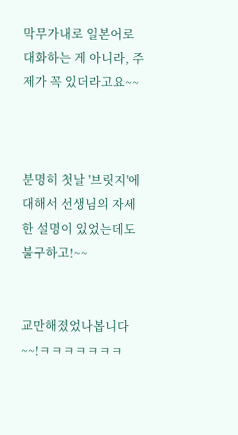막무가내로 일본어로 대화하는 게 아니라, 주제가 꼭 있더라고요~~



분명히 첫날 '브릿지'에 대해서 선생님의 자세한 설명이 있었는데도 불구하고!~~


교만해졌었나봅니다~~!ㅋㅋㅋㅋㅋㅋㅋ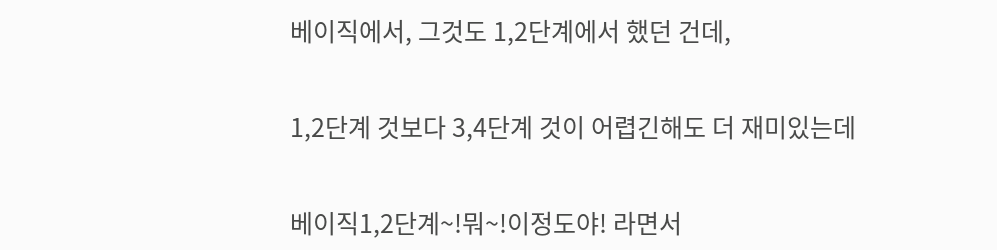베이직에서, 그것도 1,2단계에서 했던 건데,


1,2단계 것보다 3,4단계 것이 어렵긴해도 더 재미있는데


베이직1,2단계~!뭐~!이정도야! 라면서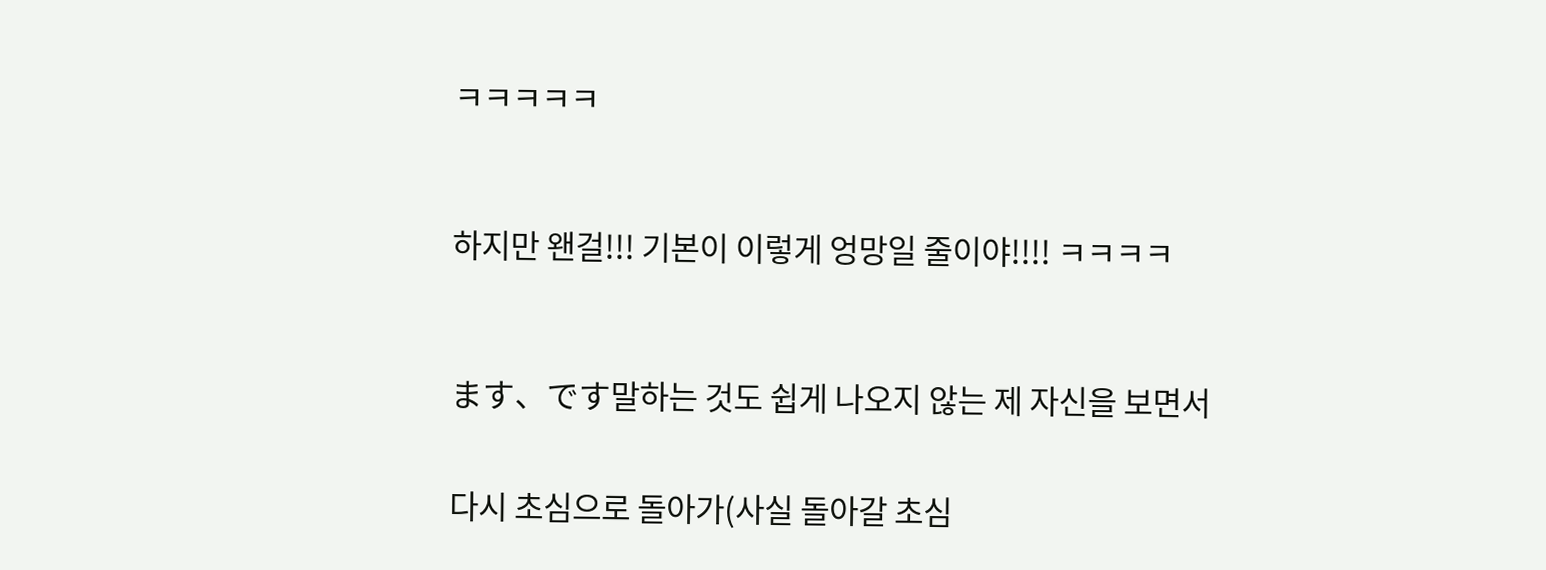ㅋㅋㅋㅋㅋ



하지만 왠걸!!! 기본이 이렇게 엉망일 줄이야!!!! ㅋㅋㅋㅋ



ます、です말하는 것도 쉽게 나오지 않는 제 자신을 보면서


다시 초심으로 돌아가(사실 돌아갈 초심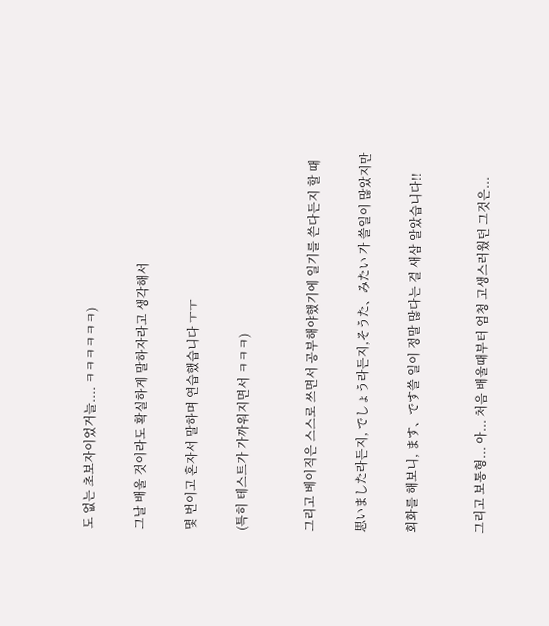도 없는 초보자이었거늘.... ㅋㅋㅋㅋㅋㅋ)


그날 배울 것이라도 확실하게 말하자라고 생각해서


몇 번이고 혼자서 말하며 연습했습니다 ㅜㅜ


(특히 테스트가 가까워지면서 ㅋㅋㅋ)



그리고 베이직은 스스로 쓰면서 공부해야했기에 일기를 쓴다든지 할 때


思いました라든지, でしょう라든지,そうた、みたい 가 쓸일이 많았지만


회화를 해보니, ます、です쓸 일이 정말 많다는 걸 새삼 알았습니다!!



그리고 보통형... 아... 처음 배울때부터 엄청 고생스러웠던 그것은...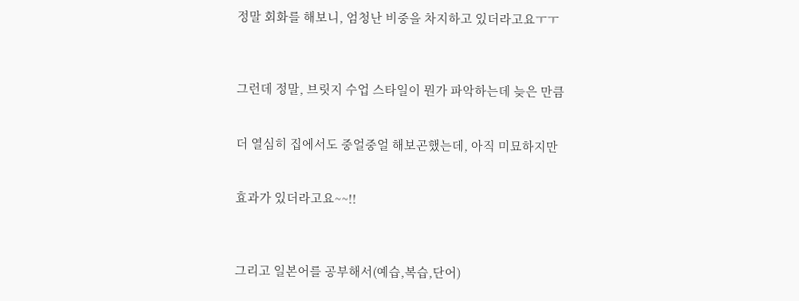정말 회화를 해보니, 엄청난 비중을 차지하고 있더라고요ㅜㅜ



그런데 정말, 브릿지 수업 스타일이 뭔가 파악하는데 늦은 만큼


더 열심히 집에서도 중얼중얼 해보곤했는데, 아직 미묘하지만


효과가 있더라고요~~!!



그리고 일본어를 공부해서(예습,복습,단어)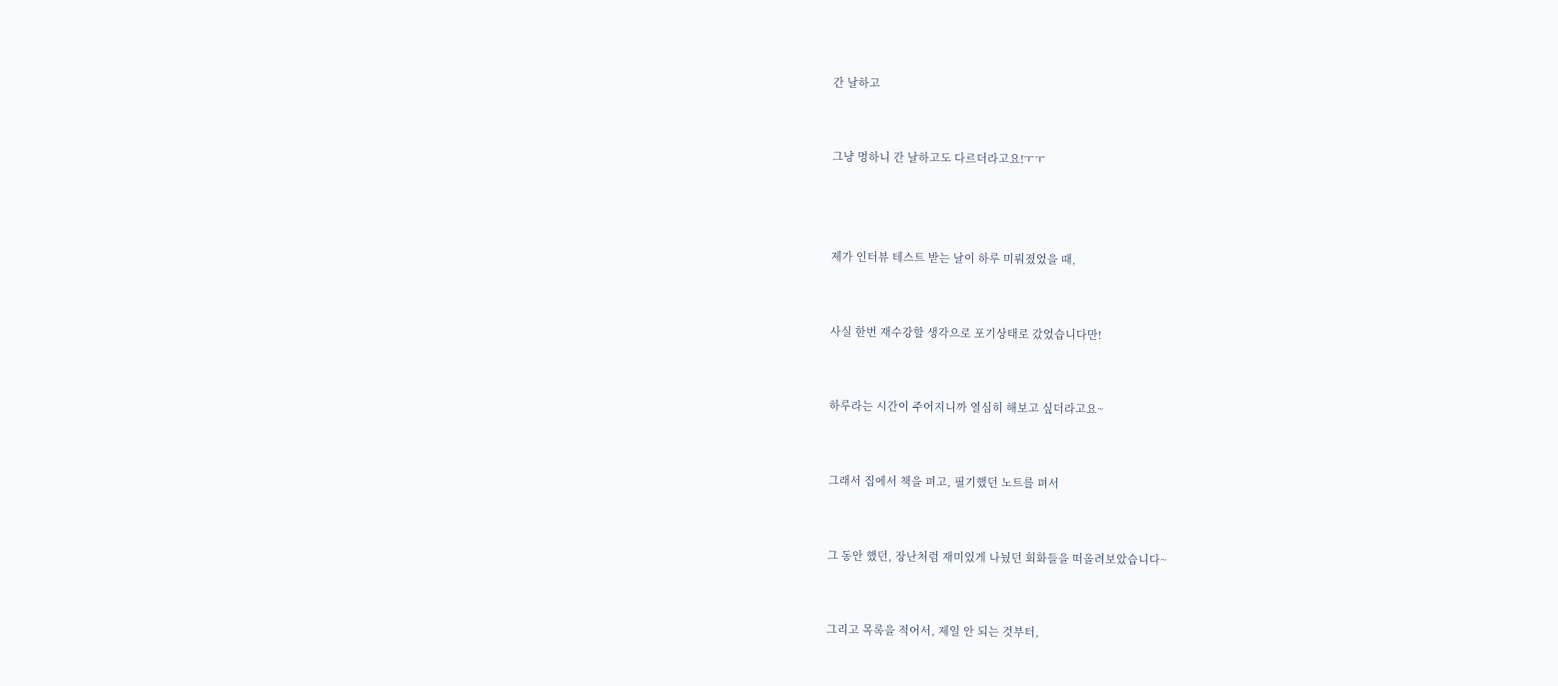간 날하고


그냥 멍하니 간 날하고도 다르더라고요!ㅜㅜ



제가 인터뷰 테스트 받는 날이 하루 미뤄졌었을 때,


사실 한번 재수강할 생각으로 포기상태로 갔었습니다만!


하루라는 시간이 주어지니까 열심히 해보고 싶더라고요~


그래서 집에서 책을 펴고, 필기했던 노트를 펴서


그 동안 했던, 장난처럼 재미있게 나눴던 회화들을 떠올려보았습니다~


그리고 목록을 적어서, 제일 안 되는 것부터,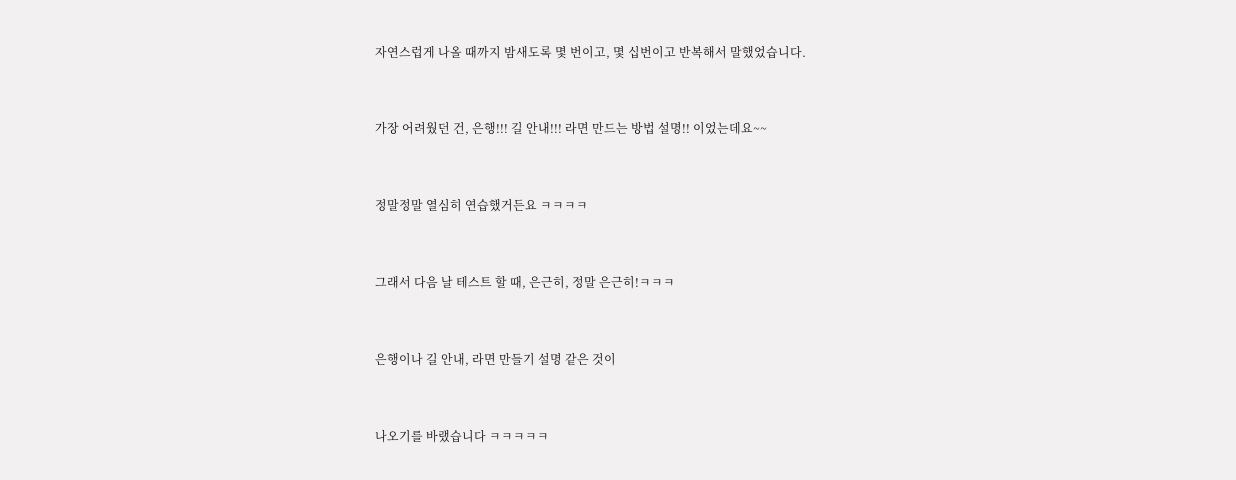자연스럽게 나올 때까지 밤새도록 몇 번이고, 몇 십번이고 반복해서 말했었습니다.


가장 어려웠던 건, 은행!!! 길 안내!!! 라면 만드는 방법 설명!! 이었는데요~~


정말정말 열심히 연습했거든요 ㅋㅋㅋㅋ


그래서 다음 날 테스트 할 때, 은근히, 정말 은근히!ㅋㅋㅋ


은행이나 길 안내, 라면 만들기 설명 같은 것이


나오기를 바랬습니다 ㅋㅋㅋㅋㅋ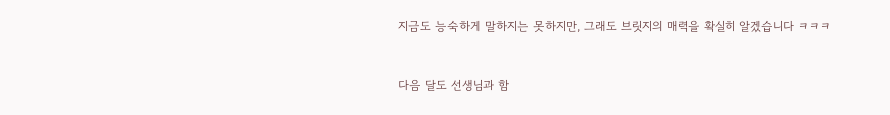지금도 능숙하게 말하지는 못하지만, 그래도 브릿지의 매력을 확실히 알겠습니다 ㅋㅋㅋ


다음 달도 선생님과 함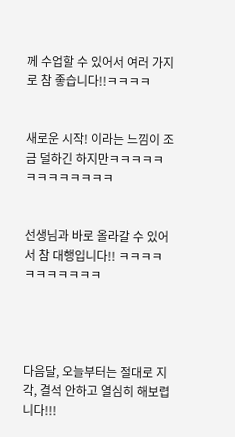께 수업할 수 있어서 여러 가지로 참 좋습니다!!ㅋㅋㅋㅋ


새로운 시작! 이라는 느낌이 조금 덜하긴 하지만ㅋㅋㅋㅋㅋㅋㅋㅋㅋㅋㅋㅋㅋ


선생님과 바로 올라갈 수 있어서 참 대행입니다!! ㅋㅋㅋㅋㅋㅋㅋㅋㅋㅋㅋ




다음달, 오늘부터는 절대로 지각, 결석 안하고 열심히 해보렵니다!!!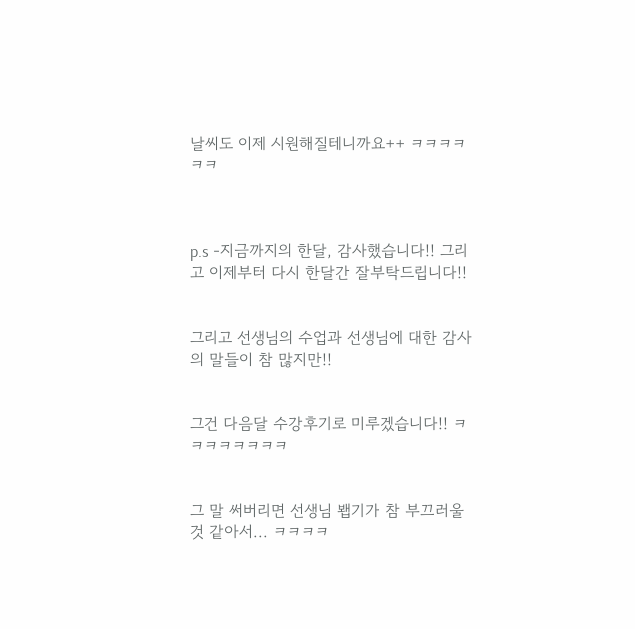날씨도 이제 시원해질테니까요++ ㅋㅋㅋㅋㅋㅋ



p.s -지금까지의 한달, 감사했습니다!! 그리고 이제부터 다시 한달간 잘부탁드립니다!!


그리고 선생님의 수업과 선생님에 대한 감사의 말들이 참 많지만!!


그건 다음달 수강후기로 미루겠습니다!! ㅋㅋㅋㅋㅋㅋㅋㅋ


그 말 써버리면 선생님 봽기가 참 부끄러울 것 같아서... ㅋㅋㅋㅋ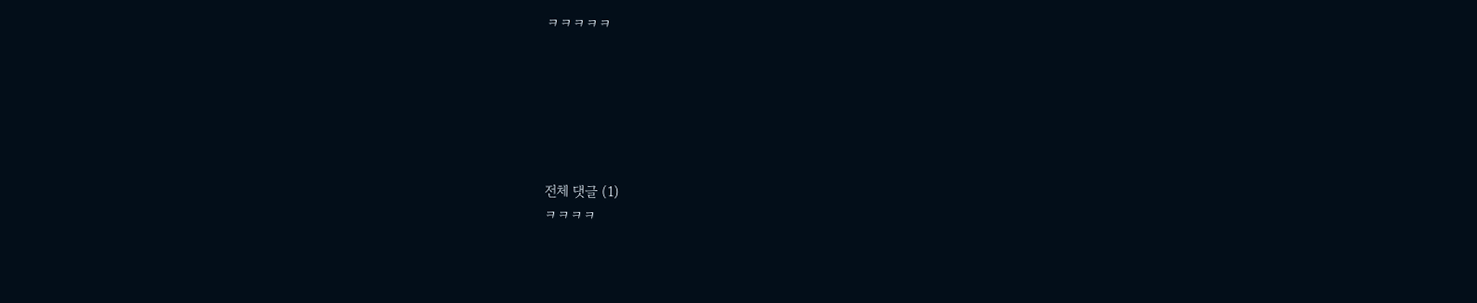ㅋㅋㅋㅋㅋ






전체 댓글 (1)
ㅋㅋㅋㅋ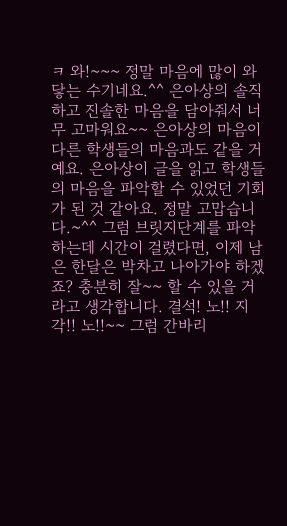ㅋ 와!~~~ 정말 마음에 많이 와닿는 수기네요.^^ 은아상의 솔직하고 진솔한 마음을 담아줘서 너무 고마워요~~ 은아상의 마음이 다른 학생들의 마음과도 같을 거예요. 은아상이 글을 읽고 학생들의 마음을 파악할 수 있었던 기회가 된 것 같아요. 정말 고맙습니다.~^^ 그럼 브릿지단계를 파악하는데 시간이 걸렸다면, 이제 남은 한달은 박차고 나아가야 하겠죠? 충분히 잘~~ 할 수 있을 거라고 생각합니다. 결석! 노!! 지각!! 노!!~~ 그럼 간바리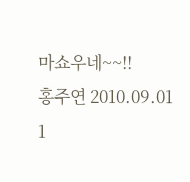마쇼우네~~!!
홍주연 2010.09.01
1